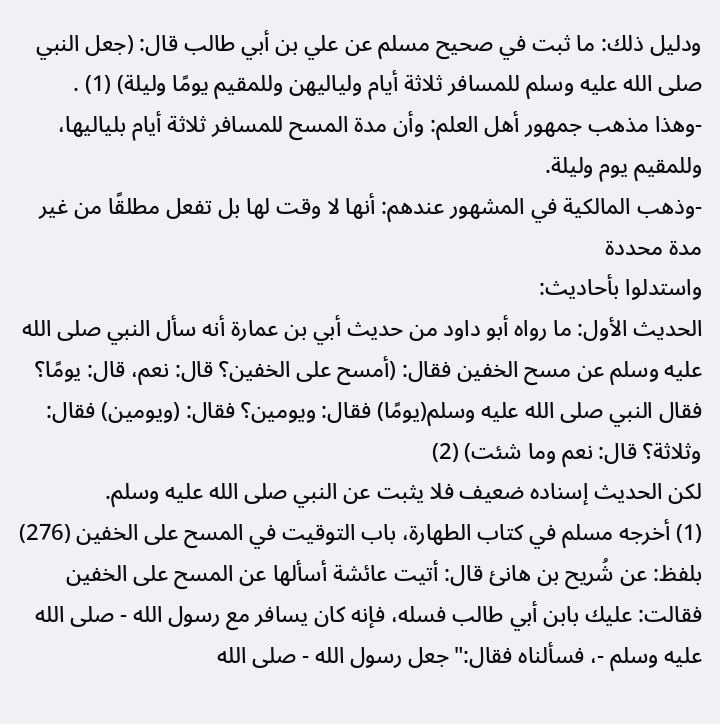ودليل ذلك: ما ثبت في صحيح مسلم عن علي بن أبي طالب قال: (جعل النبي صلى الله عليه وسلم للمسافر ثلاثة أيام ولياليهن وللمقيم يومًا وليلة) (1) .
-وهذا مذهب جمهور أهل العلم: وأن مدة المسح للمسافر ثلاثة أيام بلياليها، وللمقيم يوم وليلة.
-وذهب المالكية في المشهور عندهم: أنها لا وقت لها بل تفعل مطلقًا من غير مدة محددة
واستدلوا بأحاديث:
الحديث الأول: ما رواه أبو داود من حديث أبي بن عمارة أنه سأل النبي صلى الله عليه وسلم عن مسح الخفين فقال: (أمسح على الخفين؟ قال: نعم، قال: يومًا؟ فقال النبي صلى الله عليه وسلم(يومًا) فقال: ويومين؟ فقال: (ويومين) فقال: وثلاثة؟ قال: نعم وما شئت) (2)
لكن الحديث إسناده ضعيف فلا يثبت عن النبي صلى الله عليه وسلم.
(1) أخرجه مسلم في كتاب الطهارة، باب التوقيت في المسح على الخفين (276) بلفظ: عن شُريح بن هانئ قال: أتيت عائشة أسألها عن المسح على الخفين فقالت: عليك بابن أبي طالب فسله، فإنه كان يسافر مع رسول الله - صلى الله عليه وسلم -، فسألناه فقال:"جعل رسول الله - صلى الله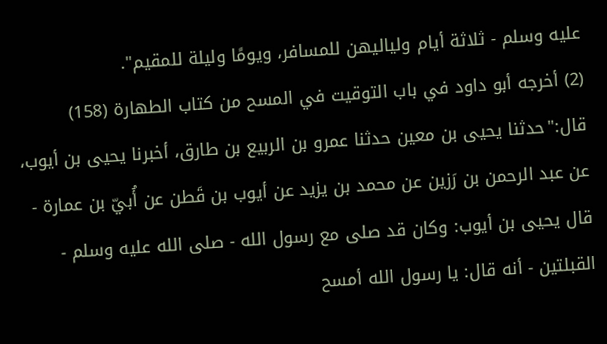عليه وسلم - ثلاثة أيام ولياليهن للمسافر، ويومًا وليلة للمقيم".
(2) أخرجه أبو داود في باب التوقيت في المسح من كتاب الطهارة (158) قال:"حدثنا يحيى بن معين حدثنا عمرو بن الربيع بن طارق، أخبرنا يحيى بن أيوب، عن عبد الرحمن بن رَزين عن محمد بن يزيد عن أيوب بن قَطن عن أُبيّ بن عمارة - قال يحيى بن أيوب: وكان قد صلى مع رسول الله - صلى الله عليه وسلم - القبلتين - أنه قال: يا رسول الله أمسح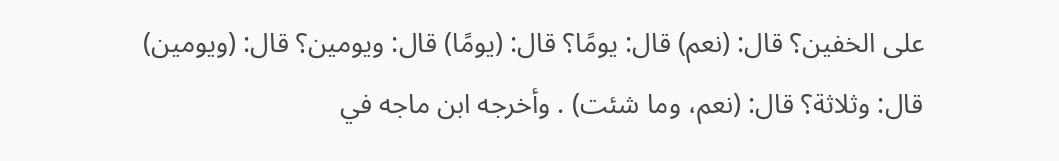على الخفين؟ قال: (نعم) قال: يومًا؟ قال: (يومًا) قال: ويومين؟ قال: (ويومين) قال: وثلاثة؟ قال: (نعم، وما شئت) . وأخرجه ابن ماجه في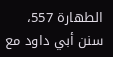الطهارة 557، سنن أبي داود مع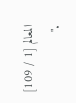المعالم [1 / 109] ."